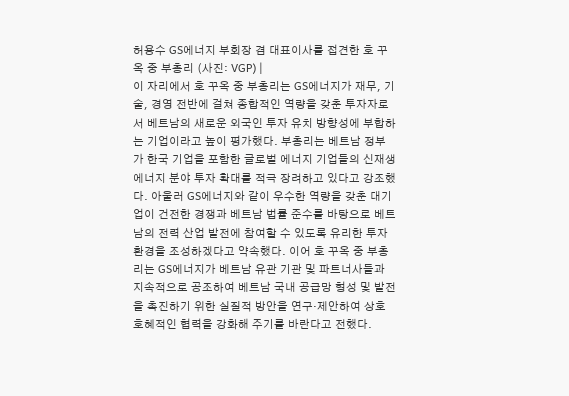허용수 GS에너지 부회장 겸 대표이사를 접견한 호 꾸옥 중 부총리 (사진: VGP) |
이 자리에서 호 꾸옥 중 부총리는 GS에너지가 재무, 기술, 경영 전반에 걸쳐 종합적인 역량을 갖춘 투자자로서 베트남의 새로운 외국인 투자 유치 방향성에 부합하는 기업이라고 높이 평가했다. 부총리는 베트남 정부가 한국 기업을 포함한 글로벌 에너지 기업들의 신재생에너지 분야 투자 확대를 적극 장려하고 있다고 강조했다. 아울러 GS에너지와 같이 우수한 역량을 갖춘 대기업이 건전한 경쟁과 베트남 법률 준수를 바탕으로 베트남의 전력 산업 발전에 참여할 수 있도록 유리한 투자 환경을 조성하겠다고 약속했다. 이어 호 꾸옥 중 부총리는 GS에너지가 베트남 유관 기관 및 파트너사들과 지속적으로 공조하여 베트남 국내 공급망 형성 및 발전을 촉진하기 위한 실질적 방안을 연구‧제안하여 상호 호혜적인 협력을 강화해 주기를 바란다고 전했다.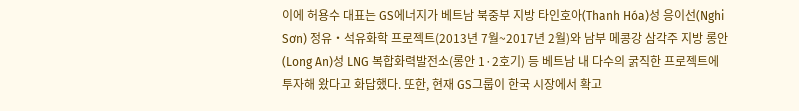이에 허용수 대표는 GS에너지가 베트남 북중부 지방 타인호아(Thanh Hóa)성 응이선(Nghi Sơn) 정유‧석유화학 프로젝트(2013년 7월~2017년 2월)와 남부 메콩강 삼각주 지방 롱안(Long An)성 LNG 복합화력발전소(롱안 1·2호기) 등 베트남 내 다수의 굵직한 프로젝트에 투자해 왔다고 화답했다. 또한, 현재 GS그룹이 한국 시장에서 확고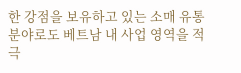한 강점을 보유하고 있는 소매 유통 분야로도 베트남 내 사업 영역을 적극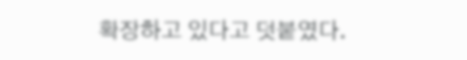확장하고 있다고 덧붙였다.